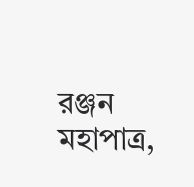রঞ্জন মহাপাত্র,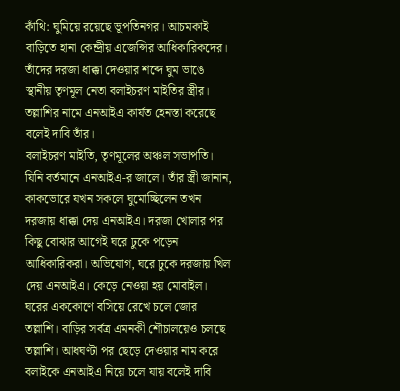কাঁথি: ঘুমিয়ে রয়েছে ভূপতিনগর। আচমকাই বাড়িতে হানা কেন্দ্রীয় এজেন্সির আধিকারিকদের। তাঁদের দরজা ধাক্কা দেওয়ার শব্দে ঘুম ভাঙে স্থানীয় তৃণমূল নেতা বলাইচরণ মাইতির স্ত্রীর। তল্লাশির নামে এনআইএ কার্যত হেনস্তা করেছে বলেই দাবি তাঁর।
বলাইচরণ মাইতি, তৃণমূলের অঞ্চল সভাপতি। যিনি বর্তমানে এনআইএ-র জালে। তাঁর স্ত্রী জানান, কাকভোরে যখন সকলে ঘুমোচ্ছিলেন তখন দরজায় ধাক্কা দেয় এনআইএ। দরজা খোলার পর কিছু বোঝার আগেই ঘরে ঢুকে পড়েন আধিকারিকরা। অভিযোগ, ঘরে ঢুকে দরজায় খিল দেয় এনআইএ। কেড়ে নেওয়া হয় মোবাইল। ঘরের এককোণে বসিয়ে রেখে চলে জোর তল্লাশি। বাড়ির সর্বত্র এমনকী শৌচালয়েও চলছে তল্লাশি। আধঘণ্টা পর ছেড়ে দেওয়ার নাম করে বলাইকে এনআইএ নিয়ে চলে যায় বলেই দাবি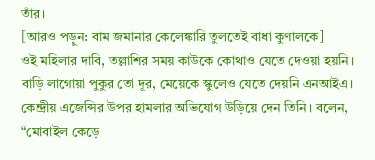তাঁর।
[আরও পড়ুন: বাম জমানার কেলেঙ্কারি তুলতেই বাধা কুণালকে]
ওই মহিলার দাবি, তল্লাশির সময় কাউকে কোথাও যেতে দেওয়া হয়নি। বাড়ি লাগোয়া পুকুর তো দূর, মেয়েকে স্কুলেও যেতে দেয়নি এনআইএ। কেন্দ্রীয় এজেন্সির উপর হামলার অভিযোগ উড়িয়ে দেন তিনি। বলেন, “মোবাইল কেড়ে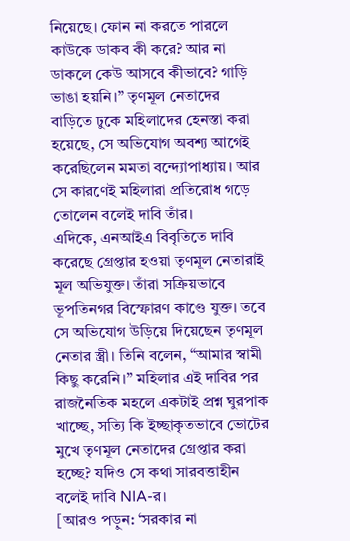নিয়েছে। ফোন না করতে পারলে কাউকে ডাকব কী করে? আর না ডাকলে কেউ আসবে কীভাবে? গাড়ি ভাঙা হয়নি।” তৃণমূল নেতাদের বাড়িতে ঢুকে মহিলাদের হেনস্তা করা হয়েছে, সে অভিযোগ অবশ্য আগেই করেছিলেন মমতা বন্দ্যোপাধ্যায়। আর সে কারণেই মহিলারা প্রতিরোধ গড়ে তোলেন বলেই দাবি তাঁর।
এদিকে, এনআইএ বিবৃতিতে দাবি করেছে গ্রেপ্তার হওয়া তৃণমূল নেতারাই মূল অভিযুক্ত। তাঁরা সক্রিয়ভাবে ভূপতিনগর বিস্ফোরণ কাণ্ডে যুক্ত। তবে সে অভিযোগ উড়িয়ে দিয়েছেন তৃণমূল নেতার স্ত্রী। তিনি বলেন, “আমার স্বামী কিছু করেনি।” মহিলার এই দাবির পর রাজনৈতিক মহলে একটাই প্রশ্ন ঘুরপাক খাচ্ছে, সত্যি কি ইচ্ছাকৃতভাবে ভোটের মুখে তৃণমূল নেতাদের গ্রেপ্তার করা হচ্ছে? যদিও সে কথা সারবত্তাহীন বলেই দাবি NIA-র।
[আরও পড়ুন: ‘সরকার না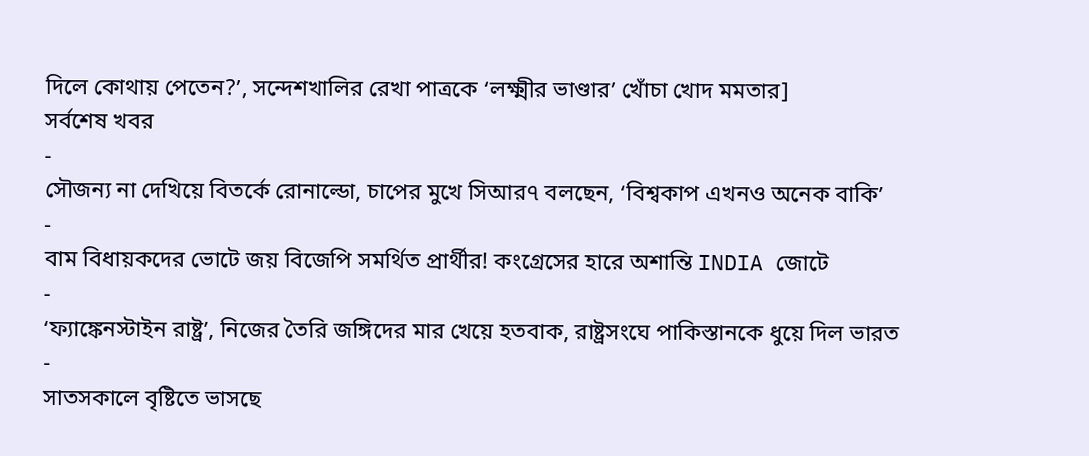দিলে কোথায় পেতেন?’, সন্দেশখালির রেখা পাত্রকে ‘লক্ষ্মীর ভাণ্ডার’ খোঁচা খোদ মমতার]
সর্বশেষ খবর
-
সৌজন্য না দেখিয়ে বিতর্কে রোনাল্ডো, চাপের মুখে সিআর৭ বলছেন, ‘বিশ্বকাপ এখনও অনেক বাকি’
-
বাম বিধায়কদের ভোটে জয় বিজেপি সমর্থিত প্রার্থীর! কংগ্রেসের হারে অশান্তি INDIA জোটে
-
‘ফ্যাঙ্কেনস্টাইন রাষ্ট্র’, নিজের তৈরি জঙ্গিদের মার খেয়ে হতবাক, রাষ্ট্রসংঘে পাকিস্তানকে ধুয়ে দিল ভারত
-
সাতসকালে বৃষ্টিতে ভাসছে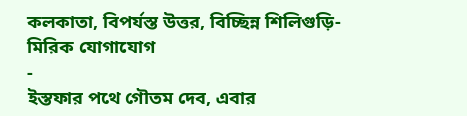কলকাতা, বিপর্যস্ত উত্তর, বিচ্ছিন্ন শিলিগুড়ি-মিরিক যোগাযোগ
-
ইস্তফার পথে গৌতম দেব, এবার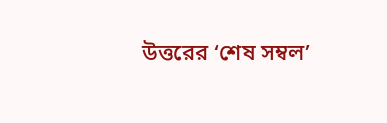উত্তরের ‘শেষ সম্বল’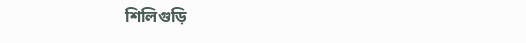শিলিগুড়ি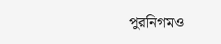পুরনিগমও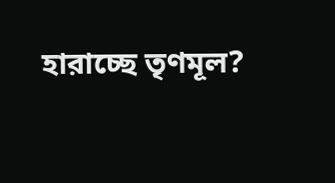হারাচ্ছে তৃণমূল?